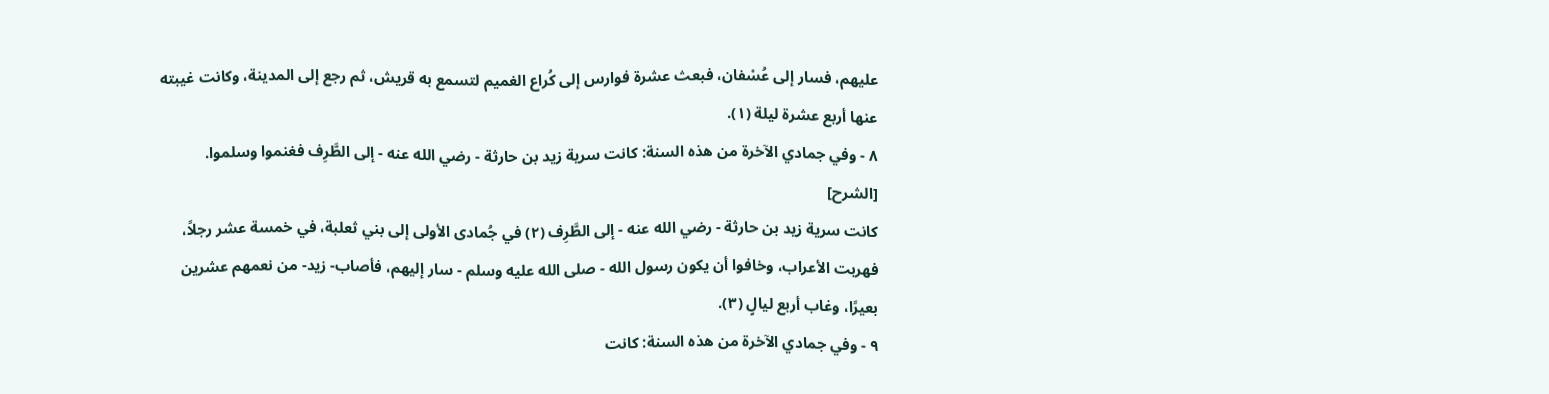عليهم، فسار إلى عُسْفان، فبعث عشرة فوارس إلى كُراع الغميم لتسمع به قريش، ثم رجع إلى المدينة، وكانت غيبته عنها أربع عشرة ليلة (١).
٨ - وفي جمادي الآخرة من هذه السنة: كانت سرية زيد بن حارثة - رضي الله عنه - إلى الطَّرِف فغنموا وسلموا.
[الشرح]
كانت سرية زيد بن حارثة - رضي الله عنه - إلى الطَّرِف (٢) في جُمادى الأولى إلى بني ثعلبة، في خمسة عشر رجلاً، فهربت الأعراب، وخافوا أن يكون رسول الله - صلى الله عليه وسلم - سار إليهم، فأصاب- زيد- من نعمهم عشرين بعيرًا، وغاب أربع ليالٍ (٣).
٩ - وفي جمادي الآخرة من هذه السنة: كانت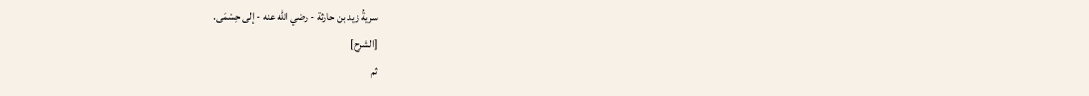سريةُ زيد بن حارثة - رضي الله عنه - إلى حِسْمَى.
[الشرح]
ثم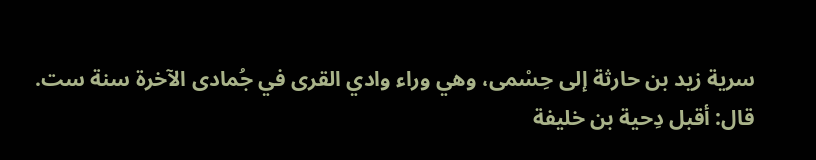سرية زيد بن حارثة إلى حِسْمى، وهي وراء وادي القرى في جُمادى الآخرة سنة ست.
قال: أقبل دِحية بن خليفة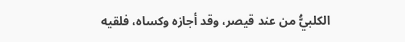الكلبيُّ من عند قيصر، وقد أجازه وكساه، فلقيه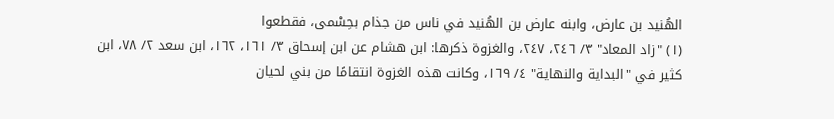الهُنيد بن عارض، وابنه عارض بن الهُنيد في ناس من جذام بحِسْمى، فقطعوا
(١) "زاد المعاد" ٣/ ٢٤٦، ٢٤٧، والغزوة ذكرها: ابن هشام عن ابن إسحاق ٣/ ١٦١، ١٦٢، ابن سعد ٢/ ٧٨، ابن كثير في "البداية والنهاية" ٤/ ١٦٩، وكانت هذه الغزوة انتقامًا من بني لحيان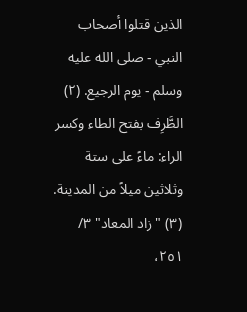الذين قتلوا أصحاب النبي - صلى الله عليه وسلم - يوم الرجيع. (٢) الطَّرِف بفتح الطاء وكسر الراء: ماءً على ستة وثلاثين ميلاً من المدينة. (٣) "زاد المعاد" ٣/ ٢٥١،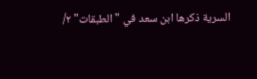السرية ذكرها ابن سعد في "الطبقات" ٢/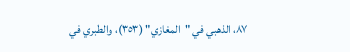٨٧، الذهبي في "المغازي" (٣٥٣)، والطبري في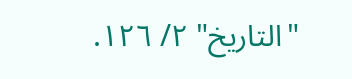"التاريخ" ٢/ ١٢٦.